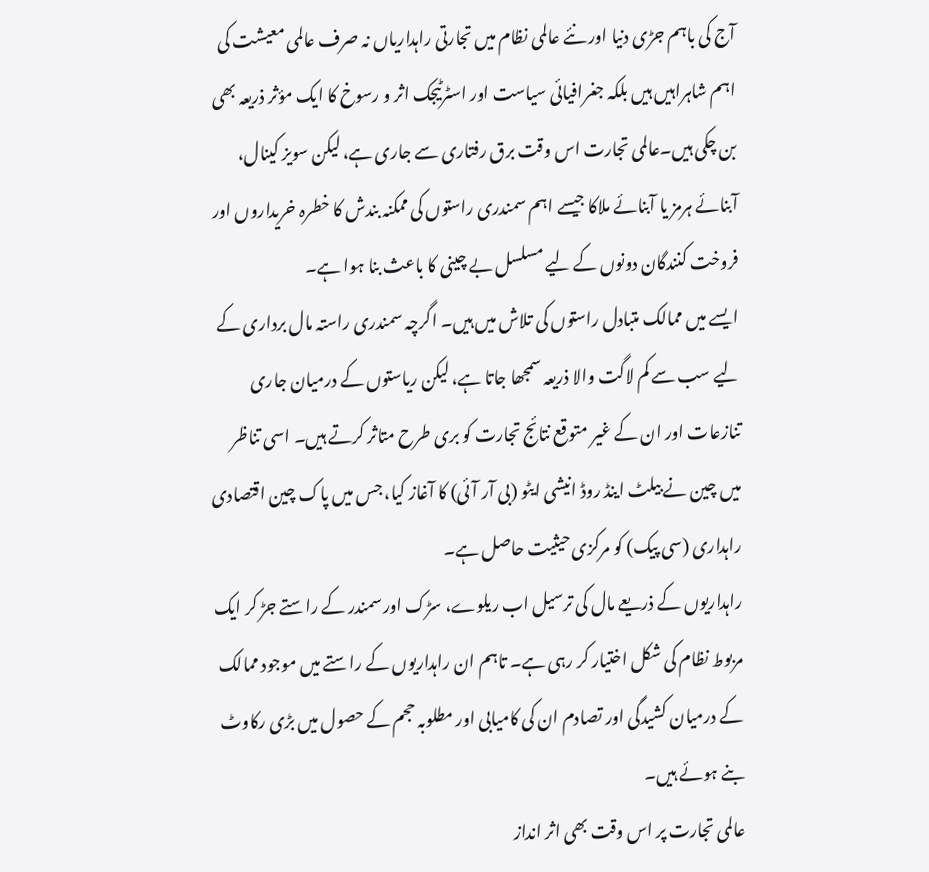آج کی باہم جڑی دنیا اور نئے عالمی نظام میں تجارتی راہداریاں نہ صرف عالمی معیشت کی اہم شاہراہیں ہیں بلکہ جغرافیائی سیاست اور اسٹرٹیجک اثر و رسوخ کا ایک مؤثر ذریعہ بھی بن چکی ہیں۔عالمی تجارت اس وقت برق رفتاری سے جاری ہے، لیکن سویز کینال، آبنائے ہرمز یا آبنائے ملاکا جیسے اہم سمندری راستوں کی ممکنہ بندش کا خطرہ خریداروں اور فروخت کنندگان دونوں کے لیے مسلسل بے چینی کا باعث بنا ہوا ہے۔
ایسے میں ممالک متبادل راستوں کی تلاش میں ہیں۔ اگرچہ سمندری راستہ مال برداری کے لیے سب سے کم لاگت والا ذریعہ سمجھا جاتا ہے، لیکن ریاستوں کے درمیان جاری تنازعات اور ان کے غیر متوقع نتائج تجارت کو بری طرح متاثر کرتے ہیں۔ اسی تناظر میں چین نے بیلٹ اینڈ روڈ انیشی ایٹو (بی آر آئی) کا آغاز کیا، جس میں پاک چین اقتصادی راہداری (سی پیک) کو مرکزی حیثیت حاصل ہے۔
راہداریوں کے ذریعے مال کی ترسیل اب ریلوے، سڑک اور سمندر کے راستے جڑ کر ایک مربوط نظام کی شکل اختیار کر رہی ہے۔ تاہم ان راہداریوں کے راستے میں موجود ممالک کے درمیان کشیدگی اور تصادم ان کی کامیابی اور مطلوبہ حجم کے حصول میں بڑی رکاوٹ بنے ہوئے ہیں۔
عالمی تجارت پر اس وقت بھی اثر انداز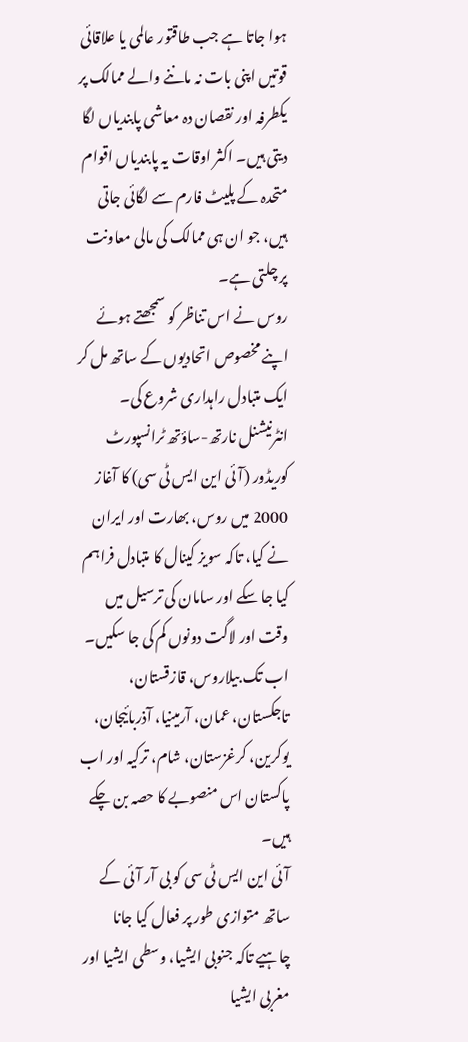ہوا جاتا ہے جب طاقتور عالمی یا علاقائی قوتیں اپنی بات نہ ماننے والے ممالک پر یکطرفہ اور نقصان دہ معاشی پابندیاں لگا دیتی ہیں۔ اکثر اوقات یہ پابندیاں اقوام متحدہ کے پلیٹ فارم سے لگائی جاتی ہیں، جو ان ہی ممالک کی مالی معاونت پر چلتی ہے۔
روس نے اس تناظر کو سمجھتے ہوئے اپنے مخصوص اتحادیوں کے ساتھ مل کر ایک متبادل راہداری شروع کی۔ انٹرنیشنل نارتھ-ساؤتھ ٹرانسپورٹ کوریڈور (آئی این ایس ٹی سی) کا آغاز 2000 میں روس، بھارت اور ایران نے کیا، تاکہ سویز کینال کا متبادل فراہم کیا جا سکے اور سامان کی ترسیل میں وقت اور لاگت دونوں کم کی جا سکیں۔ اب تک بیلاروس، قازقستان، تاجکستان، عمان، آرمینیا، آذربائیجان، یوکرین، کرغزستان، شام، ترکیہ اور اب پاکستان اس منصوبے کا حصہ بن چکے ہیں۔
آئی این ایس ٹی سی کو بی آر آئی کے ساتھ متوازی طور پر فعال کیا جانا چاہیے تاکہ جنوبی ایشیا، وسطی ایشیا اور مغربی ایشیا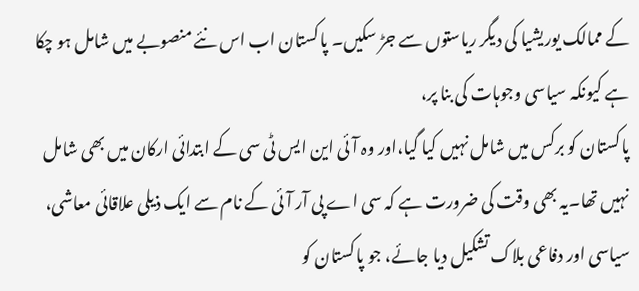کے ممالک یوریشیا کی دیگر ریاستوں سے جڑ سکیں۔ پاکستان اب اس نئے منصوبے میں شامل ہو چکا ہے کیونکہ سیاسی وجوہات کی بنا پر،
پاکستان کو برکس میں شامل نہیں کیا گیا،اور وہ آئی این ایس ٹی سی کے ابتدائی ارکان میں بھی شامل نہیں تھا۔یہ بھی وقت کی ضرورت ہے کہ سی اے پی آر آئی کے نام سے ایک ذیلی علاقائی معاشی، سیاسی اور دفاعی بلاک تشکیل دیا جائے، جو پاکستان کو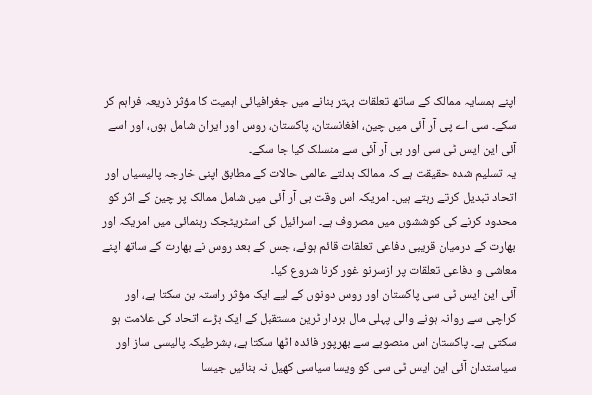اپنے ہمسایہ ممالک کے ساتھ تعلقات بہتر بنانے میں جغرافیائی اہمیت کا مؤثر ذریعہ فراہم کر سکے۔ سی اے پی آر آئی میں چین، افغانستان، پاکستان، روس اور ایران شامل ہوں، اور اسے آئی این ایس ٹی سی اور بی آر آئی سے منسلک کیا جا سکے۔
یہ تسلیم شدہ حقیقت ہے کہ ممالک بدلتے عالمی حالات کے مطابق اپنی خارجہ پالیسیاں اور اتحاد تبدیل کرتے رہتے ہیں۔ امریکہ اس وقت بی آر آئی میں شامل ممالک پر چین کے اثر کو محدود کرنے کی کوششوں میں مصروف ہے۔ اسرائیل کی اسٹریٹجک رہنمائی میں امریکہ اور بھارت کے درمیان قریبی دفاعی تعلقات قائم ہوئے، جس کے بعد روس نے بھارت کے ساتھ اپنے معاشی و دفاعی تعلقات پر ازسرنو غور کرنا شروع کیا۔
آئی این ایس ٹی سی پاکستان اور روس دونوں کے لیے ایک مؤثر راستہ بن سکتا ہے، اور کراچی سے روانہ ہونے والی پہلی مال بردار ٹرین مستقبل کے ایک بڑے اتحاد کی علامت ہو سکتی ہے۔ پاکستان اس منصوبے سے بھرپور فائدہ اٹھا سکتا ہے، بشرطیکہ پالیسی ساز اور سیاستدان آئی این ایس ٹی سی کو ویسا سیاسی کھیل نہ بنائیں جیسا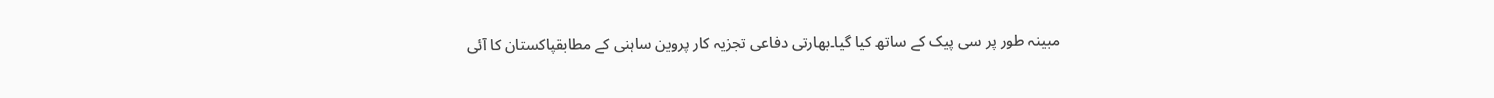مبینہ طور پر سی پیک کے ساتھ کیا گیا۔بھارتی دفاعی تجزیہ کار پروین ساہنی کے مطابقپاکستان کا آئی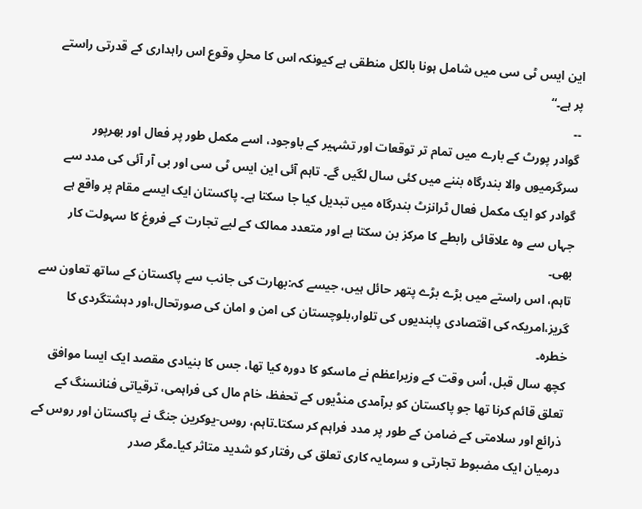این ایس ٹی سی میں شامل ہونا بالکل منطقی ہے کیونکہ اس کا محلِ وقوع اس راہداری کے قدرتی راستے پر ہے۔“
۔۔
گوادر پورٹ کے بارے میں تمام تر توقعات اور تشہیر کے باوجود، اسے مکمل طور پر فعال اور بھرپور سرگرمیوں والا بندرگاہ بننے میں کئی سال لگیں گے۔ تاہم آئی این ایس ٹی سی اور بی آر آئی کی مدد سے گوادر کو ایک مکمل فعال ٹرانزٹ بندرگاہ میں تبدیل کیا جا سکتا ہے۔ پاکستان ایک ایسے مقام پر واقع ہے جہاں سے وہ علاقائی رابطے کا مرکز بن سکتا ہے اور متعدد ممالک کے لیے تجارت کے فروغ کا سہولت کار بھی۔
تاہم، اس راستے میں بڑے بڑے پتھر حائل ہیں، جیسے کہ:بھارت کی جانب سے پاکستان کے ساتھ تعاون سے گریز،امریکہ کی اقتصادی پابندیوں کی تلوار،بلوچستان کی امن و امان کی صورتحال،اور دہشتگردی کا خطرہ۔
کچھ سال قبل، اُس وقت کے وزیراعظم نے ماسکو کا دورہ کیا تھا، جس کا بنیادی مقصد ایک ایسا موافق تعلق قائم کرنا تھا جو پاکستان کو برآمدی منڈیوں کے تحفظ، خام مال کی فراہمی، ترقیاتی فنانسنگ کے ذرائع اور سلامتی کے ضامن کے طور پر مدد فراہم کر سکتا۔تاہم، روس-یوکرین جنگ نے پاکستان اور روس کے درمیان ایک مضبوط تجارتی و سرمایہ کاری تعلق کی رفتار کو شدید متاثر کیا۔مگر صدر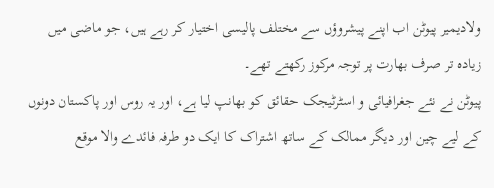ولادیمیر پیوٹن اب اپنے پیشروؤں سے مختلف پالیسی اختیار کر رہے ہیں، جو ماضی میں زیادہ تر صرف بھارت پر توجہ مرکوز رکھتے تھے۔
پیوٹن نے نئے جغرافیائی و اسٹرٹیجک حقائق کو بھانپ لیا ہے، اور یہ روس اور پاکستان دونوں کے لیے چین اور دیگر ممالک کے ساتھ اشتراک کا ایک دو طرفہ فائدے والا موقع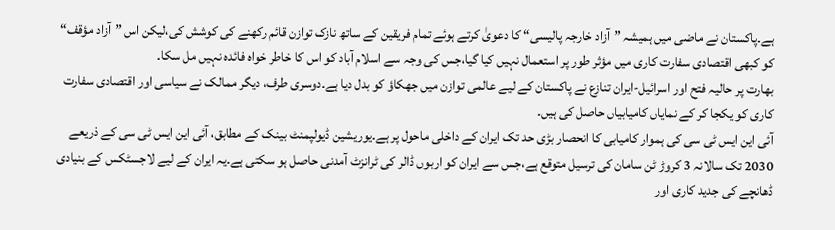ہے۔پاکستان نے ماضی میں ہمیشہ ”آزاد خارجہ پالیسی“ کا دعویٰ کرتے ہوئے تمام فریقین کے ساتھ نازک توازن قائم رکھنے کی کوشش کی،لیکن اس ”آزاد مؤقف“ کو کبھی اقتصادی سفارت کاری میں مؤثر طور پر استعمال نہیں کیا گیا،جس کی وجہ سے اسلام آباد کو اس کا خاطر خواہ فائدہ نہیں مل سکا۔
بھارت پر حالیہ فتح اور اسرائیل-ایران تنازع نے پاکستان کے لیے عالمی توازن میں جھکاؤ کو بدل دیا ہے۔دوسری طرف، دیگر ممالک نے سیاسی اور اقتصادی سفارت کاری کو یکجا کر کے نمایاں کامیابیاں حاصل کی ہیں۔
آئی این ایس ٹی سی کی ہموار کامیابی کا انحصار بڑی حد تک ایران کے داخلی ماحول پر ہے۔یوریشین ڈیولپمنٹ بینک کے مطابق، آئی این ایس ٹی سی کے ذریعے 2030 تک سالانہ 3 کروڑ ٹن سامان کی ترسیل متوقع ہے،جس سے ایران کو اربوں ڈالر کی ٹرانزٹ آمدنی حاصل ہو سکتی ہے۔یہ ایران کے لیے لاجسٹکس کے بنیادی ڈھانچے کی جدید کاری اور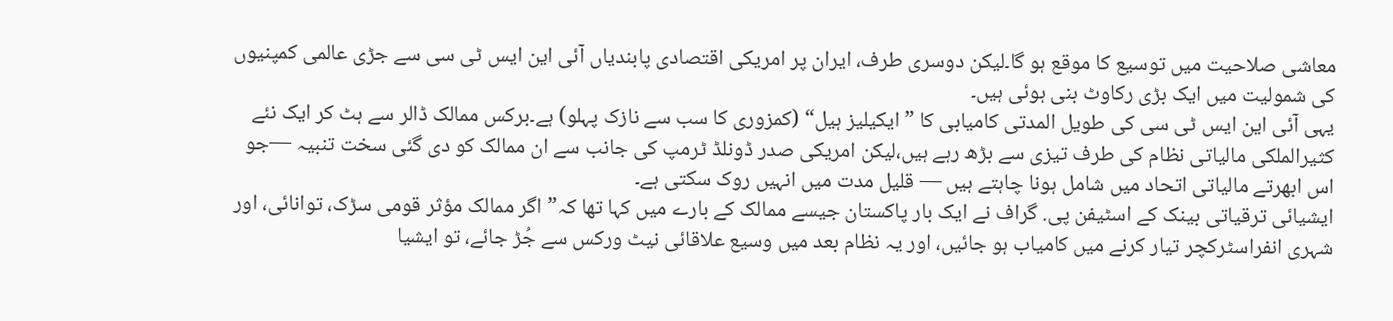معاشی صلاحیت میں توسیع کا موقع ہو گا۔لیکن دوسری طرف، ایران پر امریکی اقتصادی پابندیاں آئی این ایس ٹی سی سے جڑی عالمی کمپنیوں کی شمولیت میں ایک بڑی رکاوٹ بنی ہوئی ہیں۔
یہی آئی این ایس ٹی سی کی طویل المدتی کامیابی کا ”ایکیلیز ہیل“ (کمزوری کا سب سے نازک پہلو) ہے۔برکس ممالک ڈالر سے ہٹ کر ایک نئے کثیرالملکی مالیاتی نظام کی طرف تیزی سے بڑھ رہے ہیں،لیکن امریکی صدر ڈونلڈ ٹرمپ کی جانب سے ان ممالک کو دی گئی سخت تنبیہ —جو اس ابھرتے مالیاتی اتحاد میں شامل ہونا چاہتے ہیں — قلیل مدت میں انہیں روک سکتی ہے۔
ایشیائی ترقیاتی بینک کے اسٹیفن پی. گراف نے ایک بار پاکستان جیسے ممالک کے بارے میں کہا تھا کہ”اگر ممالک مؤثر قومی سڑک، توانائی، اور شہری انفراسٹرکچر تیار کرنے میں کامیاب ہو جائیں، اور یہ نظام بعد میں وسیع علاقائی نیٹ ورکس سے جُڑ جائے، تو ایشیا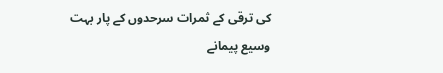کی ترقی کے ثمرات سرحدوں کے پار بہت وسیع پیمانے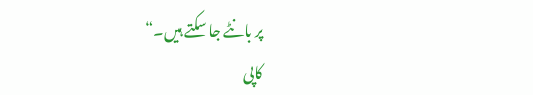پر بانٹے جا سکتے ہیں۔“
کاپی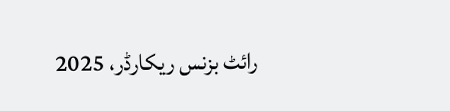رائٹ بزنس ریکارڈر، 2025